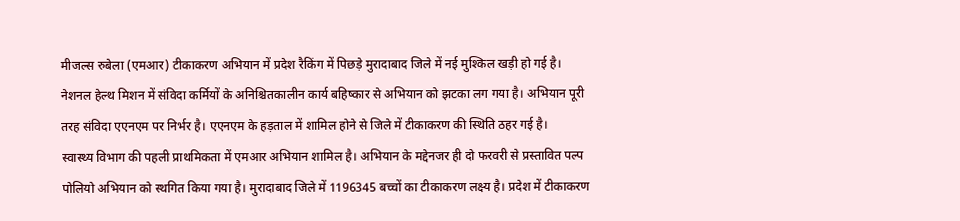मीजल्स रुबेला (एमआर) टीकाकरण अभियान में प्रदेश रैकिंग में पिछड़े मुरादाबाद जिले में नई मुश्किल खड़ी हो गई है। नेशनल हेल्थ मिशन में संविदा कर्मियों के अनिश्चितकालीन कार्य बहिष्कार से अभियान को झटका लग गया है। अभियान पूरी तरह संविदा एएनएम पर निर्भर है। एएनएम के हड़ताल में शामिल होने से जिले में टीकाकरण की स्थिति ठहर गई है।
स्वास्थ्य विभाग की पहली प्राथमिकता में एमआर अभियान शामिल है। अभियान के मद्देनजर ही दो फरवरी से प्रस्तावित पल्प पोलियो अभियान को स्थगित किया गया है। मुरादाबाद जिले में 1196345 बच्चों का टीकाकरण लक्ष्य है। प्रदेश में टीकाकरण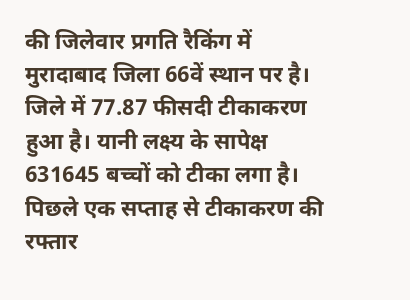की जिलेवार प्रगति रैकिंग में मुरादाबाद जिला 66वें स्थान पर है। जिले में 77.87 फीसदी टीकाकरण हुआ है। यानी लक्ष्य के सापेक्ष 631645 बच्चों को टीका लगा है। पिछले एक सप्ताह से टीकाकरण की रफ्तार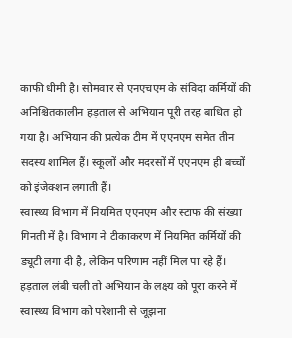काफी धीमी है। सोमवार से एनएचएम के संविदा कर्मियों की अनिश्चितकालीन हड़ताल से अभियान पूरी तरह बाधित हो गया है। अभियान की प्रत्येक टीम में एएनएम समेत तीन सदस्य शामिल हैं। स्कूलों और मदरसों में एएनएम ही बच्चों को इंजेक्शन लगाती हैं।
स्वास्थ्य विभाग में नियमित एएनएम और स्टाफ की संख्या गिनती में है। विभाग ने टीकाकरण में नियमित कर्मियों की ड्यूटी लगा दी है, लेकिन परिणाम नहीं मिल पा रहे हैं। हड़ताल लंबी चली तो अभियान के लक्ष्य को पूरा करने में स्वास्थ्य विभाग को परेशानी से जूझना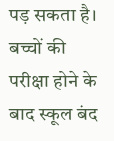पड़ सकता है। बच्चों की परीक्षा होने के बाद स्कूल बंद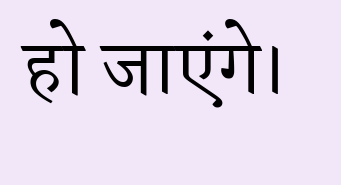हो जाएंगे।